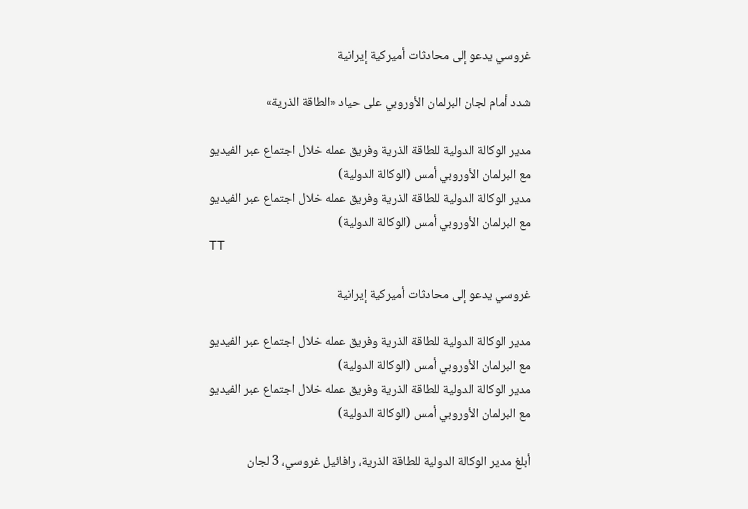غروسي يدعو إلى محادثات أميركية إيرانية

شدد أمام لجان البرلمان الأوروبي على حياد «الطاقة الذرية»

مدير الوكالة الدولية للطاقة الذرية وفريق عمله خلال اجتماع عبر الفيديو مع البرلمان الأوروبي أمس (الوكالة الدولية)
مدير الوكالة الدولية للطاقة الذرية وفريق عمله خلال اجتماع عبر الفيديو مع البرلمان الأوروبي أمس (الوكالة الدولية)
TT

غروسي يدعو إلى محادثات أميركية إيرانية

مدير الوكالة الدولية للطاقة الذرية وفريق عمله خلال اجتماع عبر الفيديو مع البرلمان الأوروبي أمس (الوكالة الدولية)
مدير الوكالة الدولية للطاقة الذرية وفريق عمله خلال اجتماع عبر الفيديو مع البرلمان الأوروبي أمس (الوكالة الدولية)

أبلغ مدير الوكالة الدولية للطاقة الذرية، رافائيل غروسي، 3 لجان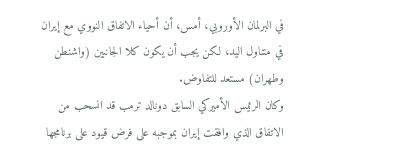في البرلمان الأوروبي، أمس، أن أحياء الاتفاق النووي مع إيران في متناول اليد، لكن يجب أن يكون كلا الجانبين (واشنطن وطهران) مستعد للتفاوض.
وكان الرئيس الأميركي السابق دونالد ترمب قد انسحب من الاتفاق الذي وافقت إيران بموجبه على فرض قيود على برنامجها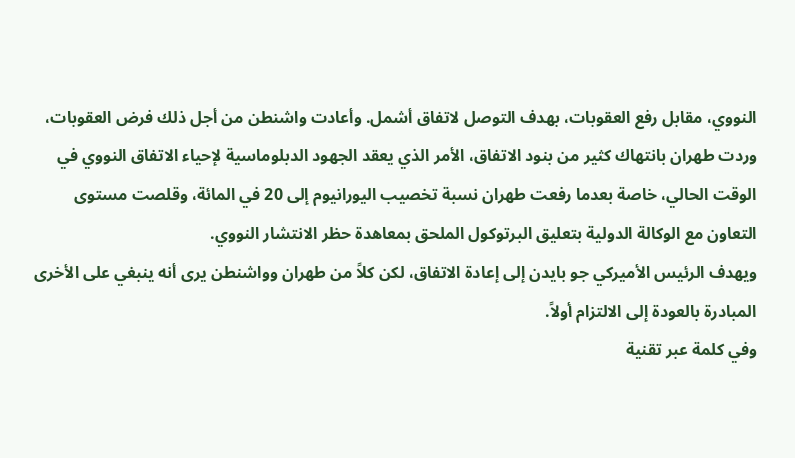النووي، مقابل رفع العقوبات، بهدف التوصل لاتفاق أشمل. وأعادت واشنطن من أجل ذلك فرض العقوبات، وردت طهران بانتهاك كثير من بنود الاتفاق، الأمر الذي يعقد الجهود الدبلوماسية لإحياء الاتفاق النووي في الوقت الحالي، خاصة بعدما رفعت طهران نسبة تخصيب اليورانيوم إلى 20 في المائة، وقلصت مستوى التعاون مع الوكالة الدولية بتعليق البرتوكول الملحق بمعاهدة حظر الانتشار النووي.
ويهدف الرئيس الأميركي جو بايدن إلى إعادة الاتفاق، لكن كلاً من طهران وواشنطن يرى أنه ينبغي على الأخرى المبادرة بالعودة إلى الالتزام أولاً.
وفي كلمة عبر تقنية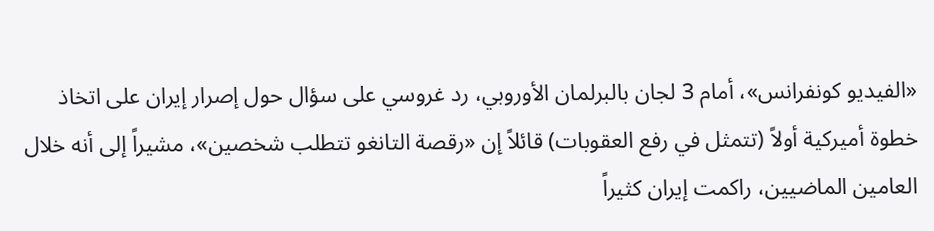«الفيديو كونفرانس»، أمام 3 لجان بالبرلمان الأوروبي، رد غروسي على سؤال حول إصرار إيران على اتخاذ خطوة أميركية أولاً (تتمثل في رفع العقوبات) قائلاً إن «رقصة التانغو تتطلب شخصين»، مشيراً إلى أنه خلال العامين الماضيين، راكمت إيران كثيراً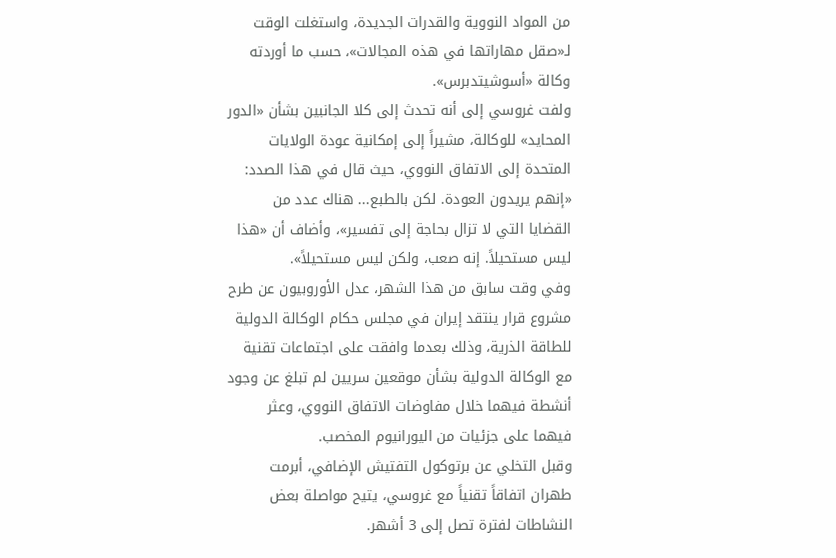من المواد النووية والقدرات الجديدة، واستغلت الوقت لـ«صقل مهاراتها في هذه المجالات»، حسب ما أوردته وكالة «أسوشيتدبرس».
ولفت غروسي إلى أنه تحدث إلى كلا الجانبين بشأن «الدور المحايد» للوكالة، مشيراً إلى إمكانية عودة الولايات المتحدة إلى الاتفاق النووي، حيث قال في هذا الصدد: «إنهم يريدون العودة. لكن بالطبع... هناك عدد من القضايا التي لا تزال بحاجة إلى تفسير»، وأضاف أن «هذا ليس مستحيلاً. إنه صعب، ولكن ليس مستحيلاً».
وفي وقت سابق من هذا الشهر، عدل الأوروبيون عن طرح مشروع قرار ينتقد إيران في مجلس حكام الوكالة الدولية للطاقة الذرية، وذلك بعدما وافقت على اجتماعات تقنية مع الوكالة الدولية بشأن موقعين سريين لم تبلغ عن وجود أنشطة فيهما خلال مفاوضات الاتفاق النووي، وعثر فيهما على جزئيات من اليورانيوم المخصب.
وقبل التخلي عن برتوكول التفتيش الإضافي، أبرمت طهران اتفاقاً تقنياً مع غروسي، يتيح مواصلة بعض النشاطات لفترة تصل إلى 3 أشهر.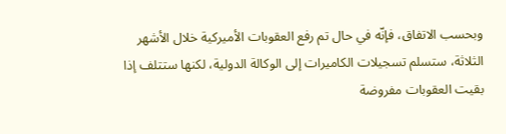وبحسب الاتفاق، فإنّه في حال تم رفع العقوبات الأميركية خلال الأشهر الثلاثة، ستسلم تسجيلات الكاميرات إلى الوكالة الدولية، لكنها ستتلف إذا بقيت العقوبات مفروضة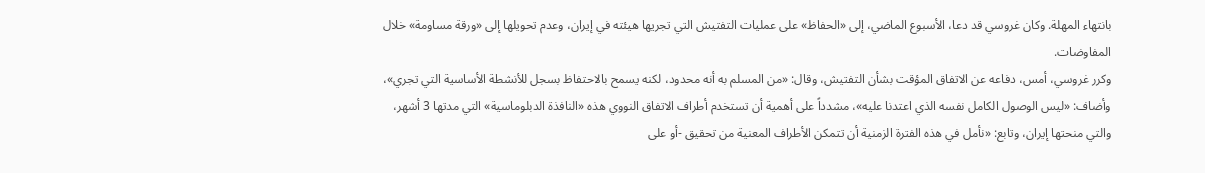بانتهاء المهلة. وكان غروسي قد دعا، الأسبوع الماضي، إلى «الحفاظ» على عمليات التفتيش التي تجريها هيئته في إيران، وعدم تحويلها إلى «ورقة مساومة» خلال المفاوضات.
وكرر غروسي، أمس، دفاعه عن الاتفاق المؤقت بشأن التفتيش، وقال: «من المسلم به أنه محدود، لكنه يسمح بالاحتفاظ بسجل للأنشطة الأساسية التي تجري»، وأضاف: «ليس الوصول الكامل نفسه الذي اعتدنا عليه»، مشدداً على أهمية أن تستخدم أطراف الاتفاق النووي هذه «النافذة الدبلوماسية» التي مدتها 3 أشهر، والتي منحتها إيران، وتابع: «نأمل في هذه الفترة الزمنية أن تتمكن الأطراف المعنية من تحقيق -أو على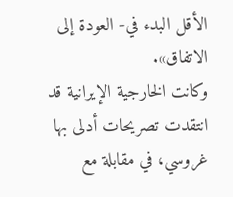الأقل البدء في- العودة إلى الاتفاق».
وكانت الخارجية الإيرانية قد انتقدت تصريحات أدلى بها غروسي، في مقابلة مع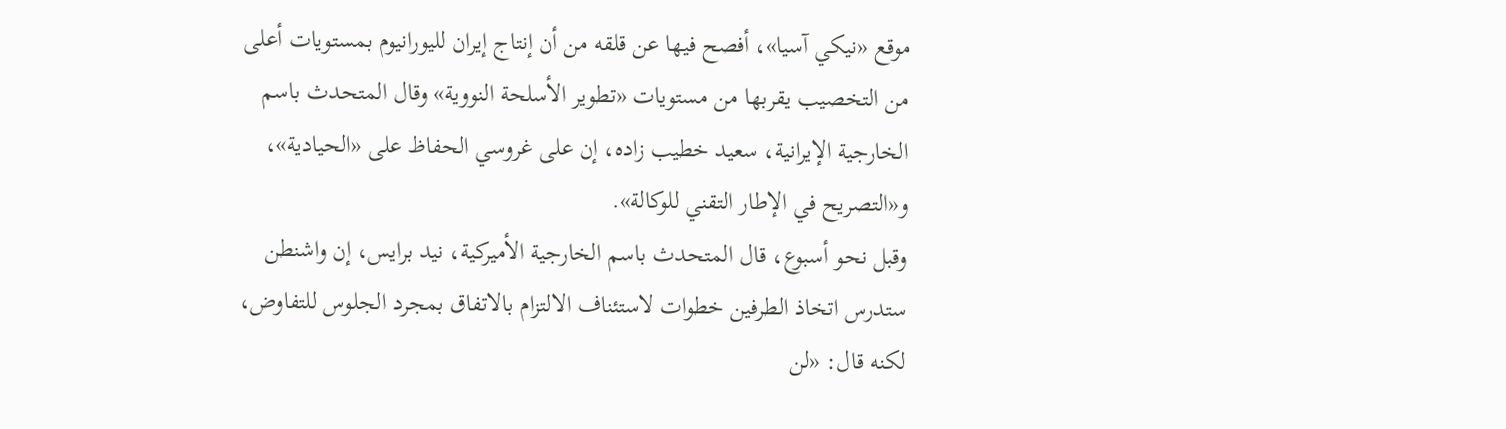موقع «نيكي آسيا»، أفصح فيها عن قلقه من أن إنتاج إيران لليورانيوم بمستويات أعلى من التخصيب يقربها من مستويات «تطوير الأسلحة النووية» وقال المتحدث باسم الخارجية الإيرانية، سعيد خطيب زاده، إن على غروسي الحفاظ على «الحيادية»، و«التصريح في الإطار التقني للوكالة».
وقبل نحو أسبوع، قال المتحدث باسم الخارجية الأميركية، نيد برايس، إن واشنطن ستدرس اتخاذ الطرفين خطوات لاستئناف الالتزام بالاتفاق بمجرد الجلوس للتفاوض، لكنه قال: «لن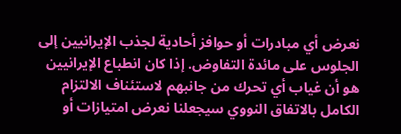نعرض أي مبادرات أو حوافز أحادية لجذب الإيرانيين إلى الجلوس على مائدة التفاوض. إذا كان انطباع الإيرانيين هو أن غياب أي تحرك من جانبهم لاستئناف الالتزام الكامل بالاتفاق النووي سيجعلنا نعرض امتيازات أو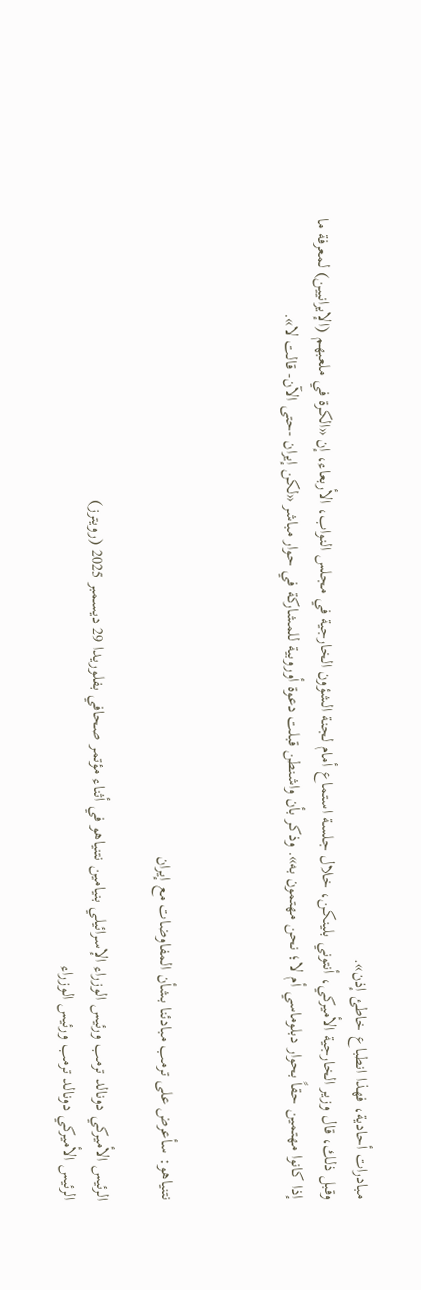مبادرات أحادية، فهذا انطباع خاطئ إذن».
وقبل ذلك، قال وزير الخارجية الأميركي، أنتوني بلينكن، خلال جلسة استماع أمام لجنة الشؤون الخارجية في مجلس النواب، الأربعاء، إن «الكرة في ملعبهم (الإيرانيين) لمعرفة ما إذا كانوا مهتمين حقاً بحوار دبلوماسي أم لا؛ نحن مهتمون به». وذكر بأن واشنطن قبلت دعوة أوروبية للمشاركة في حوار مباشر «لكن إيران -حتى الآن- قالت لا».



نتنياهو: سأعرض على ترمب مبادئنا بشأن المفاوضات مع إيران

الرئيس الأميركي دونالد ترمب ورئيس الوزراء الإسرائيلي بنيامين نتنياهو في أثناء مؤتمر صحافي بفلوريدا 29 ديسمبر 2025 (رويترز)
الرئيس الأميركي دونالد ترمب ورئيس الوزراء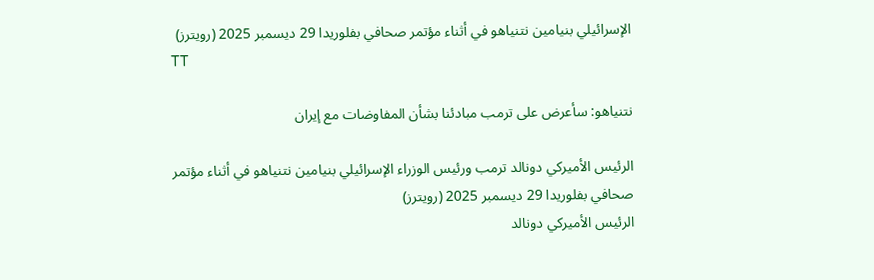الإسرائيلي بنيامين نتنياهو في أثناء مؤتمر صحافي بفلوريدا 29 ديسمبر 2025 (رويترز)
TT

نتنياهو: سأعرض على ترمب مبادئنا بشأن المفاوضات مع إيران

الرئيس الأميركي دونالد ترمب ورئيس الوزراء الإسرائيلي بنيامين نتنياهو في أثناء مؤتمر صحافي بفلوريدا 29 ديسمبر 2025 (رويترز)
الرئيس الأميركي دونالد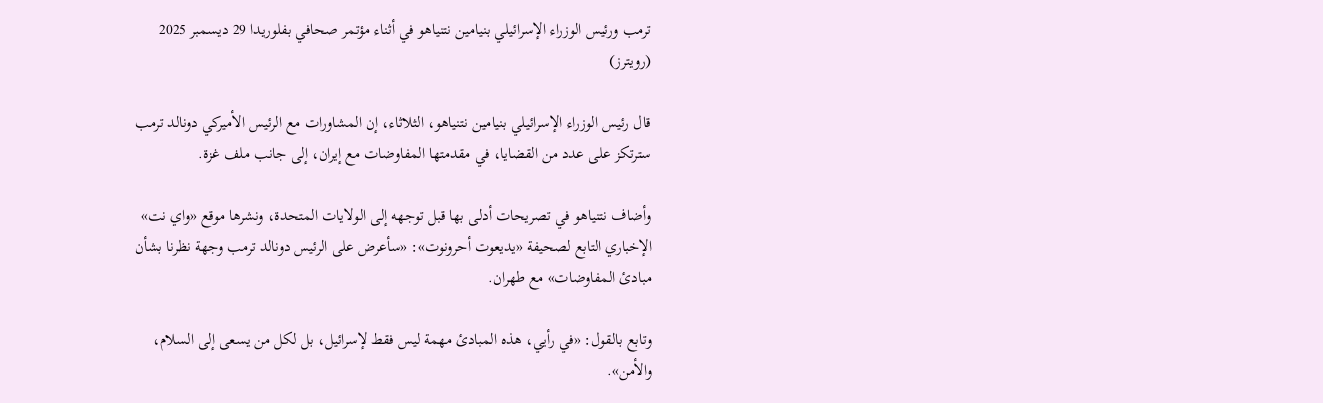ترمب ورئيس الوزراء الإسرائيلي بنيامين نتنياهو في أثناء مؤتمر صحافي بفلوريدا 29 ديسمبر 2025 (رويترز)

قال رئيس الوزراء الإسرائيلي بنيامين نتنياهو، الثلاثاء، إن المشاورات مع الرئيس الأميركي دونالد ترمب سترتكز على عدد من القضايا، في مقدمتها المفاوضات مع إيران، إلى جانب ملف غزة.

وأضاف نتنياهو في تصريحات أدلى بها قبل توجهه إلى الولايات المتحدة، ونشرها موقع «واي نت» الإخباري التابع لصحيفة «يديعوت أحرونوت»: «سأعرض على الرئيس دونالد ترمب وجهة نظرنا بشأن مبادئ المفاوضات» مع طهران.

وتابع بالقول: «في رأيي، هذه المبادئ مهمة ليس فقط لإسرائيل، بل لكل من يسعى إلى السلام، والأمن».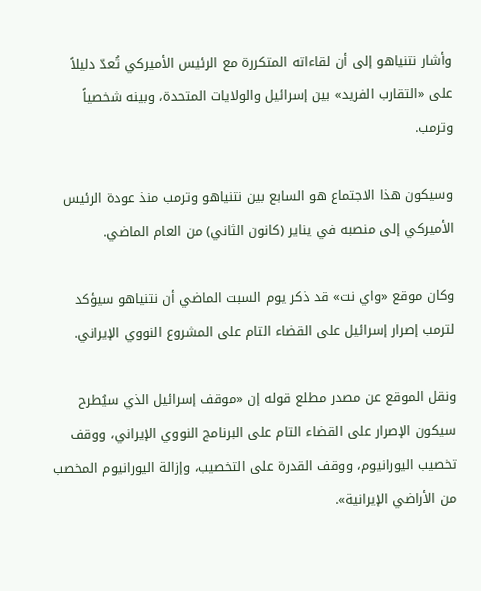وأشار نتنياهو إلى أن لقاءاته المتكررة مع الرئيس الأميركي تُعدّ دليلاً على «التقارب الفريد» بين إسرائيل والولايات المتحدة، وبينه شخصياً وترمب.

وسيكون هذا الاجتماع هو السابع بين نتنياهو وترمب منذ ‌عودة الرئيس الأميركي إلى منصبه في يناير (كانون الثاني) من العام الماضي.

وكان موقع «واي نت» قد ذكر يوم السبت الماضي أن نتنياهو سيؤكد لترمب إصرار إسرائيل على القضاء التام على المشروع النووي الإيراني.

ونقل الموقع عن مصدر مطلع قوله إن «موقف إسرائيل الذي سيُطرح سيكون الإصرار على القضاء التام على البرنامج النووي الإيراني، ووقف تخصيب اليورانيوم، ووقف القدرة على التخصيب، وإزالة اليورانيوم المخصب من الأراضي الإيرانية».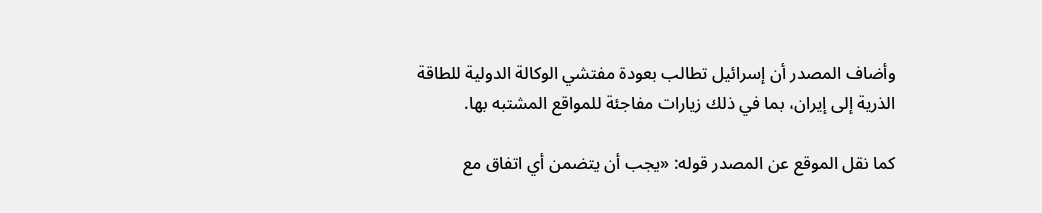وأضاف المصدر أن إسرائيل تطالب بعودة مفتشي الوكالة الدولية للطاقة الذرية إلى إيران، بما في ذلك زيارات مفاجئة للمواقع المشتبه بها.

كما نقل الموقع عن المصدر قوله: «يجب أن يتضمن أي اتفاق مع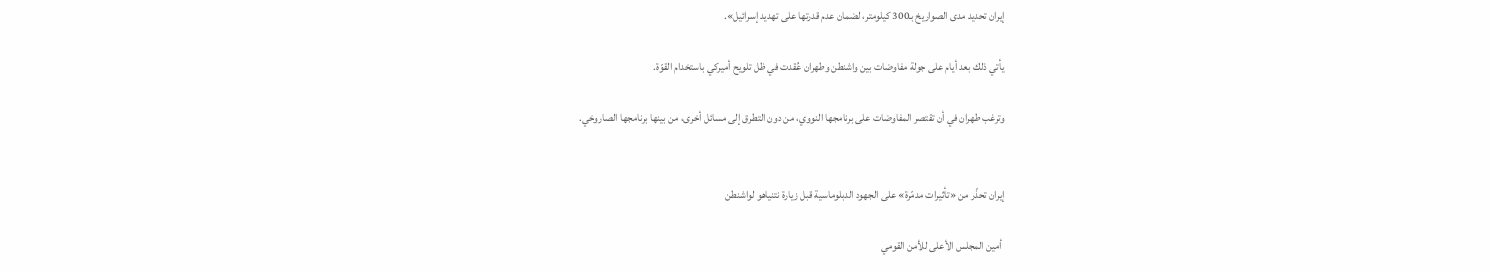إيران تحديد مدى الصواريخ بـ300 كيلومتر، لضمان عدم قدرتها على تهديد إسرائيل».

يأتي ذلك بعد أيام على جولة مفاوضات بين واشنطن وطهران عُقدت في ظل تلويح أميركي باستخدام القوّة.

وترغب طهران في أن تقتصر المفاوضات على برنامجها النووي، من دون التطرق إلى مسائل أخرى، من بينها برنامجها الصاروخي.


إيران تحذّر من «تأثيرات مدمّرة» على الجهود الدبلوماسية قبل زيارة نتنياهو لواشنطن

 أمين المجلس الأعلى للأمن القومي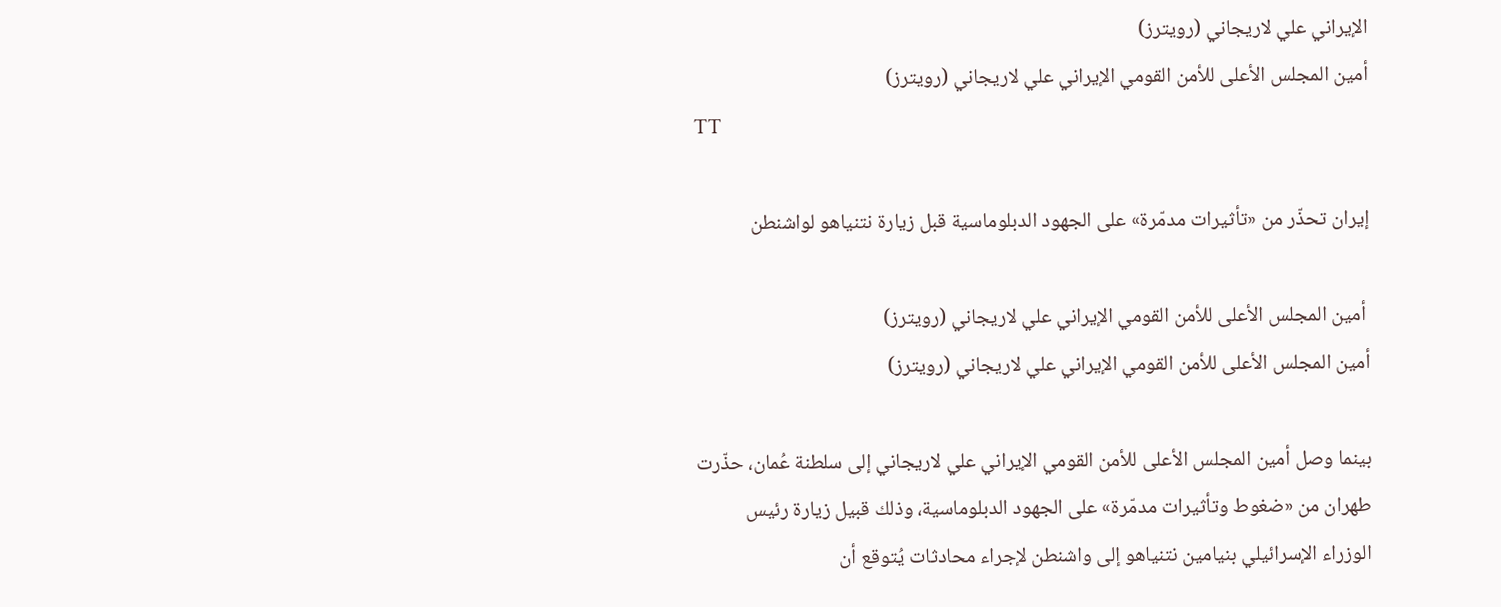الإيراني علي لاريجاني (رويترز)
أمين المجلس الأعلى للأمن القومي الإيراني علي لاريجاني (رويترز)
TT

إيران تحذّر من «تأثيرات مدمّرة» على الجهود الدبلوماسية قبل زيارة نتنياهو لواشنطن

 أمين المجلس الأعلى للأمن القومي الإيراني علي لاريجاني (رويترز)
أمين المجلس الأعلى للأمن القومي الإيراني علي لاريجاني (رويترز)

بينما وصل أمين المجلس الأعلى للأمن القومي الإيراني علي لاريجاني إلى سلطنة عُمان، حذّرت طهران من «ضغوط وتأثيرات مدمّرة» على الجهود الدبلوماسية، وذلك قبيل زيارة رئيس الوزراء الإسرائيلي بنيامين نتنياهو إلى واشنطن لإجراء محادثات يُتوقع أن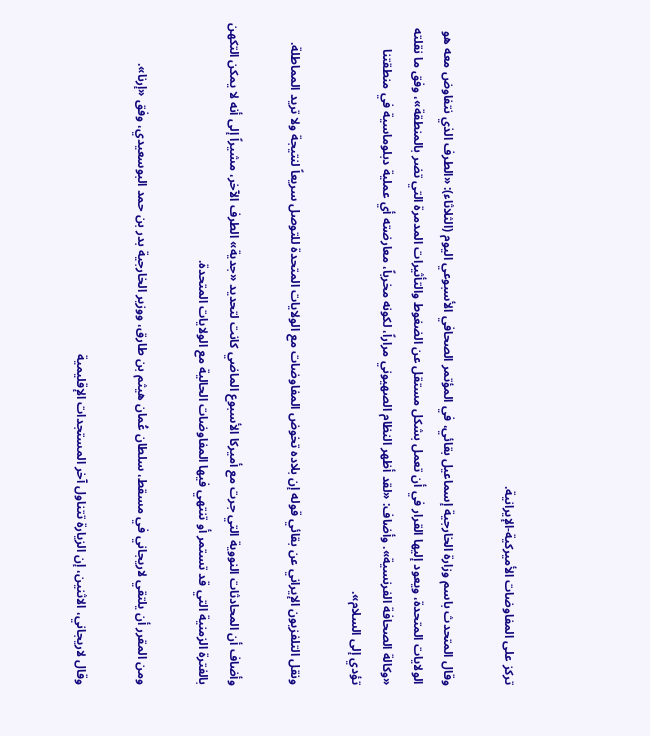تركز على المفاوضات الأميركية-الإيرانية.

وقال المتحدث باسم وزارة الخارجية إسماعيل بقائي، في المؤتمر الصحافي الأسبوعي اليوم (الثلاثاء): «الطرف الذي نتفاوض معه هو الولايات المتحدة، ويعود إليها القرار في أن تعمل بشكل مستقل عن الضغوط والتأثيرات المدمرة التي تضر بالمنطقة»، وفق ما نقلته «وكالة الصحافة الفرنسية». وأضاف: «لقد أظهر النظام الصهيوني مراراً، لكونه مخرباً، معارضته أي عملية دبلوماسية في منطقتنا تؤدي إلى السلام».

ونقل التلفزيون الإيراني عن بقائي قوله إن بلاده تخوض المفاوضات مع الولايات المتحدة للتوصل سريعاً لنتيجة ولا تريد المماطلة.

وأضاف أن المحادثات النووية التي جرت مع أميركا الأسبوع الماضي كانت لتحديد «جدية» الطرف الآخر، مشيراً إلى أنه لا يمكن التكهن بالفترة الزمنية التي قد تستمر أو تنتهي فيها المفاوضات الحالية مع الولايات المتحدة.

ومن المقرر أن يلتقي لاريجاني في مسقط، سلطان عُمان هيثم بن طارق، ووزير الخارجية بدر بن حمد البوسعيدي، وفق «إرنا».

وقال لاريجاني، الاثنين، إن الزيارة تتناول آخر المستجدات الإقليمية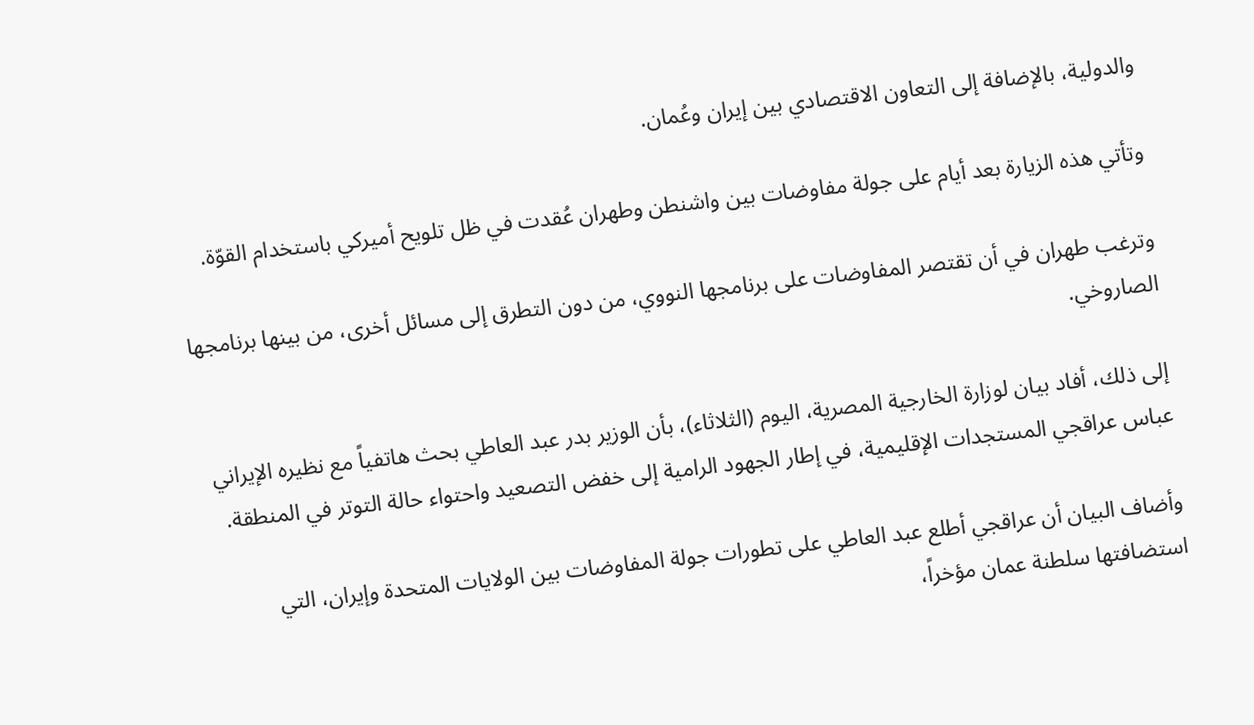والدولية، بالإضافة إلى التعاون الاقتصادي بين إيران وعُمان.

وتأتي هذه الزيارة بعد أيام على جولة مفاوضات بين واشنطن وطهران عُقدت في ظل تلويح أميركي باستخدام القوّة.

وترغب طهران في أن تقتصر المفاوضات على برنامجها النووي، من دون التطرق إلى مسائل أخرى، من بينها برنامجها الصاروخي.

إلى ذلك، أفاد بيان لوزارة الخارجية المصرية، اليوم (الثلاثاء)، بأن الوزير بدر عبد العاطي بحث هاتفياً مع نظيره الإيراني عباس عراقجي المستجدات الإقليمية، في إطار الجهود الرامية إلى خفض التصعيد واحتواء حالة التوتر في المنطقة.

وأضاف البيان أن عراقجي أطلع عبد العاطي على تطورات جولة المفاوضات بين الولايات المتحدة وإيران، التي استضافتها سلطنة عمان مؤخراً،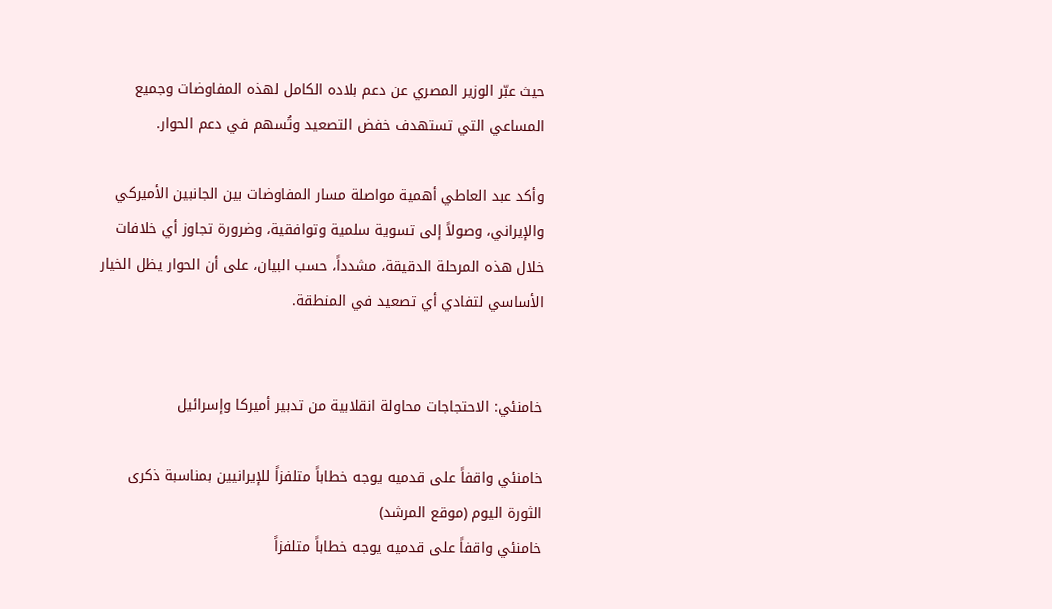حيث عبّر الوزير المصري عن دعم بلاده الكامل لهذه المفاوضات وجميع المساعي التي تستهدف خفض التصعيد وتُسهم في دعم الحوار.

وأكد عبد العاطي أهمية مواصلة مسار المفاوضات بين الجانبين الأميركي والإيراني، وصولاً إلى تسوية سلمية وتوافقية، وضرورة تجاوز أي خلافات خلال هذه المرحلة الدقيقة، مشدداً، حسب البيان، على أن الحوار يظل الخيار الأساسي لتفادي أي تصعيد في المنطقة.


خامنئي: الاحتجاجات محاولة انقلابية من تدبير أميركا وإسرائيل

خامنئي واقفاً على قدميه يوجه خطاباً متلفزاً للإيرانيين بمناسبة ذكرى الثورة اليوم (موقع المرشد)
خامنئي واقفاً على قدميه يوجه خطاباً متلفزاً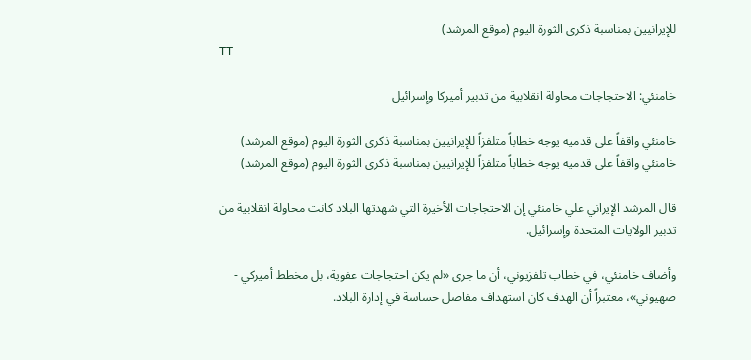للإيرانيين بمناسبة ذكرى الثورة اليوم (موقع المرشد)
TT

خامنئي: الاحتجاجات محاولة انقلابية من تدبير أميركا وإسرائيل

خامنئي واقفاً على قدميه يوجه خطاباً متلفزاً للإيرانيين بمناسبة ذكرى الثورة اليوم (موقع المرشد)
خامنئي واقفاً على قدميه يوجه خطاباً متلفزاً للإيرانيين بمناسبة ذكرى الثورة اليوم (موقع المرشد)

قال المرشد الإيراني علي خامنئي إن الاحتجاجات الأخيرة التي شهدتها البلاد كانت محاولة انقلابية من تدبير الولايات المتحدة وإسرائيل.

وأضاف خامنئي، في خطاب تلفزيوني، أن ما جرى «لم يكن احتجاجات عفوية، بل مخطط أميركي - صهيوني»، معتبراً أن الهدف كان استهداف مفاصل حساسة في إدارة البلاد.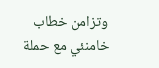وتزامن خطاب خامنئي مع حملة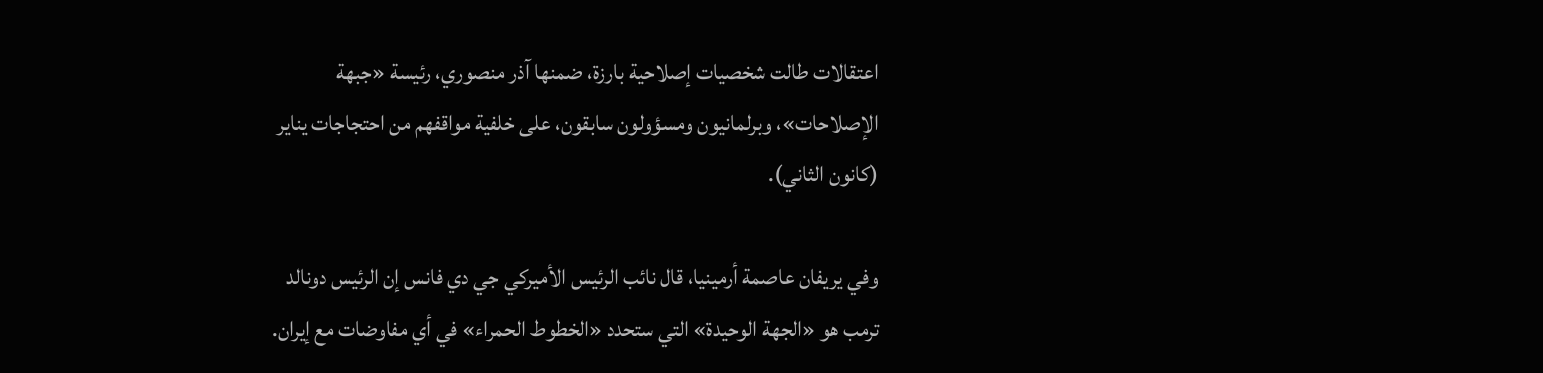اعتقالات طالت شخصيات إصلاحية بارزة، ضمنها آذر منصوري، رئيسة «جبهة الإصلاحات»، وبرلمانيون ومسؤولون سابقون، على خلفية مواقفهم من احتجاجات يناير (كانون الثاني).

وفي يريفان عاصمة أرمينيا، قال نائب الرئيس الأميركي جي دي فانس إن الرئيس دونالد ترمب هو «الجهة الوحيدة» التي ستحدد «الخطوط الحمراء» في أي مفاوضات مع إيران.